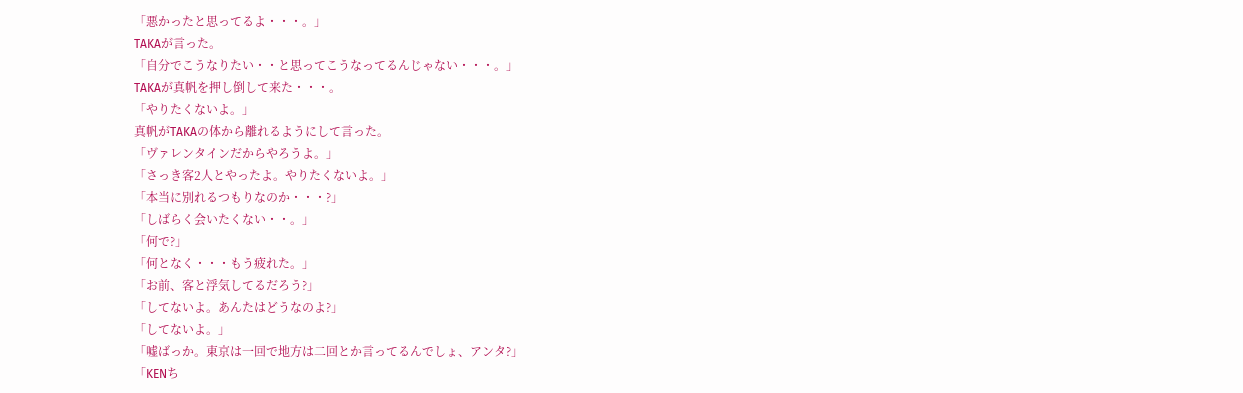「悪かったと思ってるよ・・・。」
TAKAが言った。
「自分でこうなりたい・・と思ってこうなってるんじゃない・・・。」
TAKAが真帆を押し倒して来た・・・。
「やりたくないよ。」
真帆がTAKAの体から離れるようにして言った。
「ヴァレンタインだからやろうよ。」
「さっき客2人とやったよ。やりたくないよ。」
「本当に別れるつもりなのか・・・?」
「しばらく会いたくない・・。」
「何で?」
「何となく・・・もう疲れた。」
「お前、客と浮気してるだろう?」
「してないよ。あんたはどうなのよ?」
「してないよ。」
「嘘ばっか。東京は一回で地方は二回とか言ってるんでしょ、アンタ?」
「KENち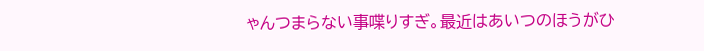ゃんつまらない事喋りすぎ。最近はあいつのほうがひ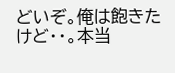どいぞ。俺は飽きたけど・・。本当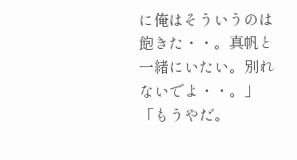に俺はそういうのは飽きた・・。真帆と一緒にいたい。別れないでよ・・。」
「もうやだ。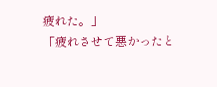疲れた。」
「疲れさせて悪かったと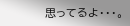思ってるよ・・・。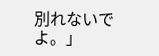別れないでよ。」